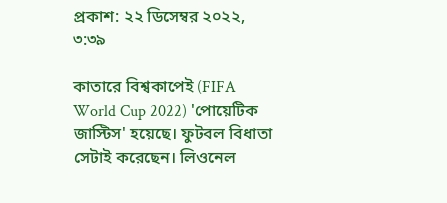প্রকাশ: ২২ ডিসেম্বর ২০২২, ৩:৩৯

কাতারে বিশ্বকাপেই (FIFA World Cup 2022) 'পোয়েটিক জাস্টিস' হয়েছে। ফুটবল বিধাতা সেটাই করেছেন। লিওনেল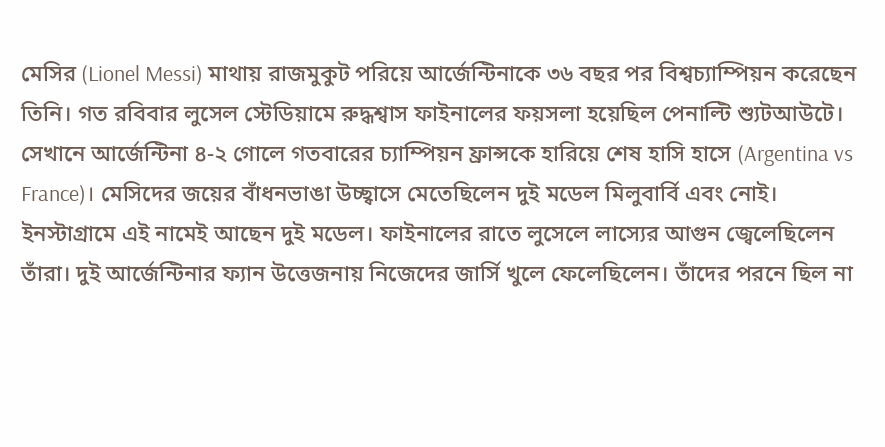মেসির (Lionel Messi) মাথায় রাজমুকুট পরিয়ে আর্জেন্টিনাকে ৩৬ বছর পর বিশ্বচ্যাম্পিয়ন করেছেন তিনি। গত রবিবার লুসেল স্টেডিয়ামে রুদ্ধশ্বাস ফাইনালের ফয়সলা হয়েছিল পেনাল্টি শ্যুটআউটে। সেখানে আর্জেন্টিনা ৪-২ গোলে গতবারের চ্যাম্পিয়ন ফ্রান্সকে হারিয়ে শেষ হাসি হাসে (Argentina vs France)। মেসিদের জয়ের বাঁধনভাঙা উচ্ছ্বাসে মেতেছিলেন দুই মডেল মিলুবার্বি এবং নোই।
ইনস্টাগ্রামে এই নামেই আছেন দুই মডেল। ফাইনালের রাতে লুসেলে লাস্যের আগুন জ্বেলেছিলেন তাঁরা। দুই আর্জেন্টিনার ফ্যান উত্তেজনায় নিজেদের জার্সি খুলে ফেলেছিলেন। তাঁদের পরনে ছিল না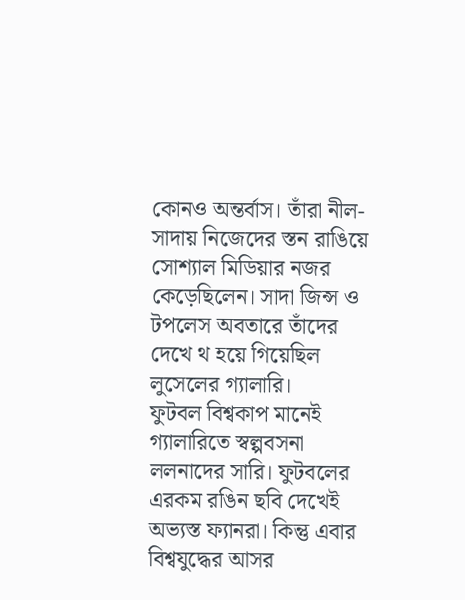কোনও অন্তর্বাস। তাঁরা নীল-সাদায় নিজেদের স্তন রাঙিয়ে সোশ্যাল মিডিয়ার নজর কেড়েছিলেন। সাদা জিন্স ও টপলেস অবতারে তাঁদের দেখে থ হয়ে গিয়েছিল লুসেলের গ্যালারি।
ফুটবল বিশ্বকাপ মানেই গ্যালারিতে স্বল্পবসনা ললনাদের সারি। ফুটবলের এরকম রঙিন ছবি দেখেই অভ্যস্ত ফ্যানরা। কিন্তু এবার বিশ্বযুদ্ধের আসর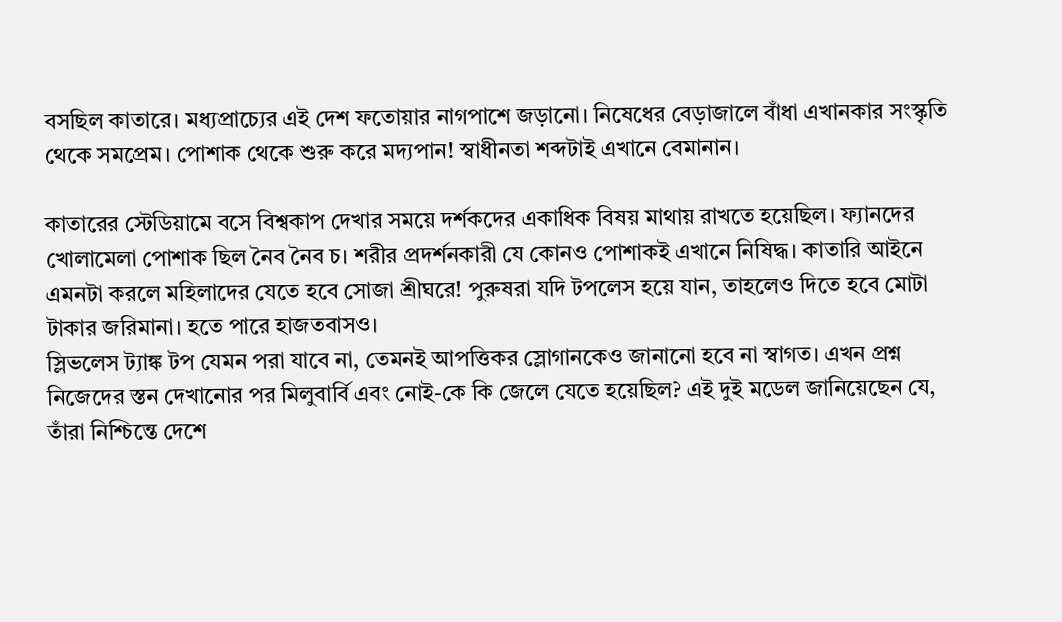বসছিল কাতারে। মধ্যপ্রাচ্যের এই দেশ ফতোয়ার নাগপাশে জড়ানো। নিষেধের বেড়াজালে বাঁধা এখানকার সংস্কৃতি থেকে সমপ্রেম। পোশাক থেকে শুরু করে মদ্যপান! স্বাধীনতা শব্দটাই এখানে বেমানান।

কাতারের স্টেডিয়ামে বসে বিশ্বকাপ দেখার সময়ে দর্শকদের একাধিক বিষয় মাথায় রাখতে হয়েছিল। ফ্যানদের খোলামেলা পোশাক ছিল নৈব নৈব চ। শরীর প্রদর্শনকারী যে কোনও পোশাকই এখানে নিষিদ্ধ। কাতারি আইনে এমনটা করলে মহিলাদের যেতে হবে সোজা শ্রীঘরে! পুরুষরা যদি টপলেস হয়ে যান, তাহলেও দিতে হবে মোটা টাকার জরিমানা। হতে পারে হাজতবাসও।
স্লিভলেস ট্যাঙ্ক টপ যেমন পরা যাবে না, তেমনই আপত্তিকর স্লোগানকেও জানানো হবে না স্বাগত। এখন প্রশ্ন নিজেদের স্তন দেখানোর পর মিলুবার্বি এবং নোই-কে কি জেলে যেতে হয়েছিল? এই দুই মডেল জানিয়েছেন যে, তাঁরা নিশ্চিন্তে দেশে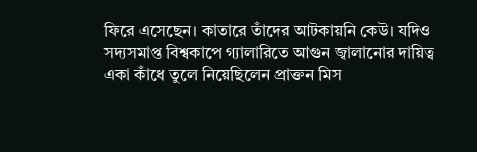ফিরে এসেছেন। কাতারে তাঁদের আটকায়নি কেউ। যদিও সদ্যসমাপ্ত বিশ্বকাপে গ্যালারিতে আগুন জ্বালানোর দায়িত্ব একা কাঁধে তুলে নিয়েছিলেন প্রাক্তন মিস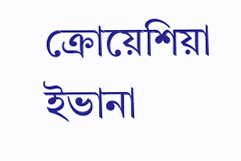ক্রোয়েশিয়া ইভানা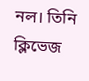নল। তিনি ক্লিভেজ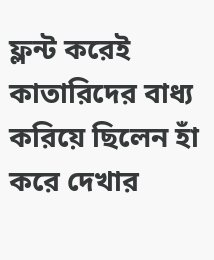ফ্লন্ট করেই কাতারিদের বাধ্য করিয়ে ছিলেন হাঁ করে দেখার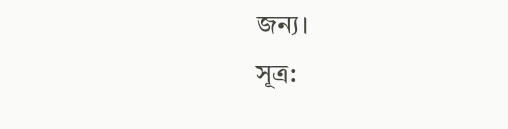জন্য।
সূত্র: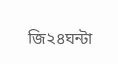জি২৪ঘন্টা